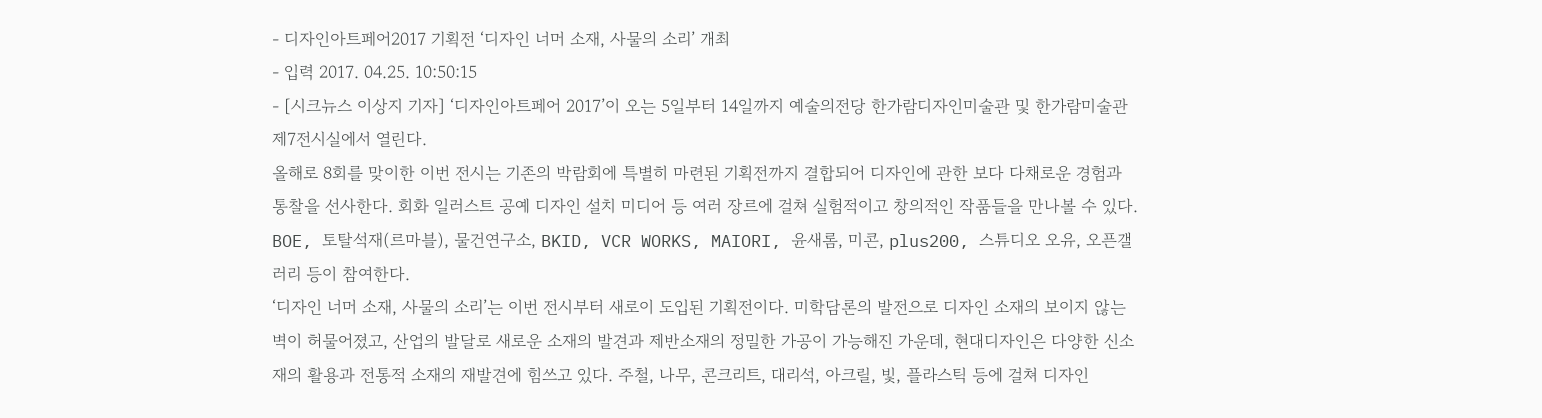- 디자인아트페어2017 기획전 ‘디자인 너머 소재, 사물의 소리’ 개최
- 입력 2017. 04.25. 10:50:15
- [시크뉴스 이상지 기자] ‘디자인아트페어 2017’이 오는 5일부터 14일까지 예술의전당 한가람디자인미술관 및 한가람미술관 제7전시실에서 열린다.
올해로 8회를 맞이한 이번 전시는 기존의 박람회에 특별히 마련된 기획전까지 결합되어 디자인에 관한 보다 다채로운 경험과 통찰을 선사한다. 회화 일러스트 공예 디자인 설치 미디어 등 여러 장르에 걸쳐 실험적이고 창의적인 작품들을 만나볼 수 있다. BOE, 토탈석재(르마블), 물건연구소, BKID, VCR WORKS, MAIORI, 윤새롬, 미콘, plus200, 스튜디오 오유, 오픈갤러리 등이 참여한다.
‘디자인 너머 소재, 사물의 소리’는 이번 전시부터 새로이 도입된 기획전이다. 미학담론의 발전으로 디자인 소재의 보이지 않는 벽이 허물어졌고, 산업의 발달로 새로운 소재의 발견과 제반소재의 정밀한 가공이 가능해진 가운데, 현대디자인은 다양한 신소재의 활용과 전통적 소재의 재발견에 힘쓰고 있다. 주철, 나무, 콘크리트, 대리석, 아크릴, 빛, 플라스틱 등에 걸쳐 디자인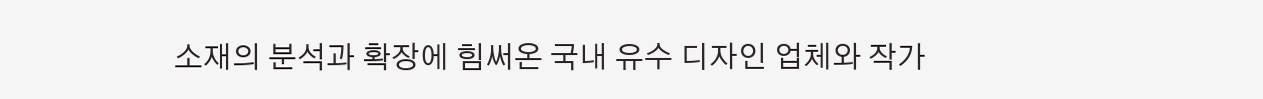소재의 분석과 확장에 힘써온 국내 유수 디자인 업체와 작가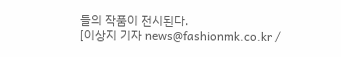들의 작품이 전시된다.
[이상지 기자 news@fashionmk.co.kr /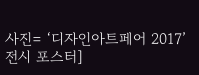사진= ‘디자인아트페어 2017’ 전시 포스터]